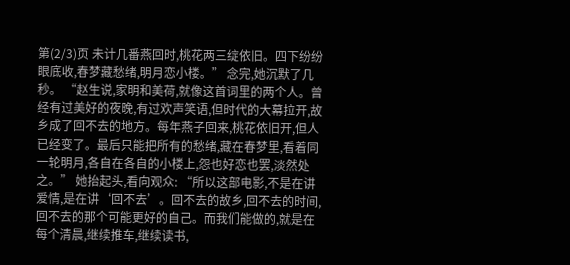第(2/3)页 未计几番燕回时,桃花两三绽依旧。四下纷纷眼底收,春梦藏愁绪,明月恋小楼。” 念完,她沉默了几秒。 “赵生说,家明和美荷,就像这首词里的两个人。曾经有过美好的夜晚,有过欢声笑语,但时代的大幕拉开,故乡成了回不去的地方。每年燕子回来,桃花依旧开,但人已经变了。最后只能把所有的愁绪,藏在春梦里,看着同一轮明月,各自在各自的小楼上,怨也好恋也罢,淡然处之。” 她抬起头,看向观众: “所以这部电影,不是在讲爱情,是在讲‘回不去’。回不去的故乡,回不去的时间,回不去的那个可能更好的自己。而我们能做的,就是在每个清晨,继续推车,继续读书,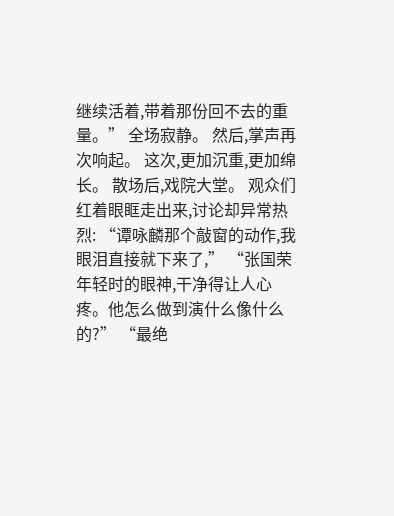继续活着,带着那份回不去的重量。” 全场寂静。 然后,掌声再次响起。 这次,更加沉重,更加绵长。 散场后,戏院大堂。 观众们红着眼眶走出来,讨论却异常热烈: “谭咏麟那个敲窗的动作,我眼泪直接就下来了,” “张国荣年轻时的眼神,干净得让人心疼。他怎么做到演什么像什么的?” “最绝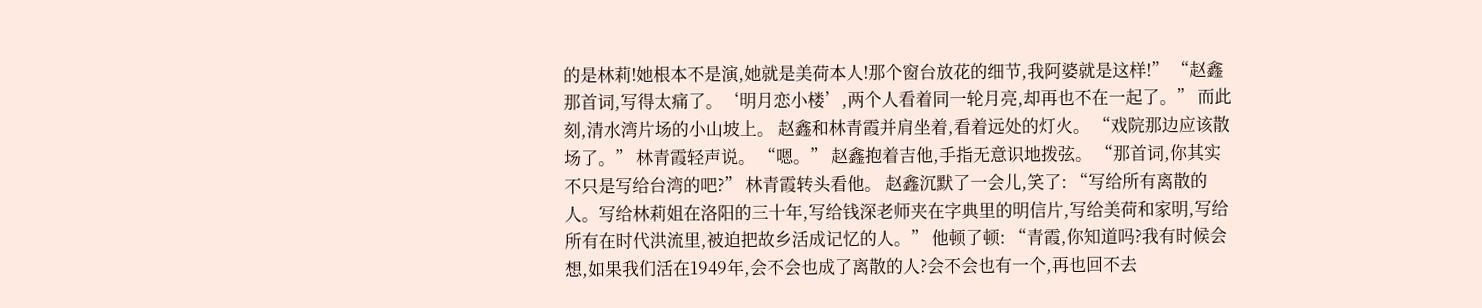的是林莉!她根本不是演,她就是美荷本人!那个窗台放花的细节,我阿婆就是这样!” “赵鑫那首词,写得太痛了。‘明月恋小楼’,两个人看着同一轮月亮,却再也不在一起了。” 而此刻,清水湾片场的小山坡上。 赵鑫和林青霞并肩坐着,看着远处的灯火。 “戏院那边应该散场了。” 林青霞轻声说。 “嗯。” 赵鑫抱着吉他,手指无意识地拨弦。 “那首词,你其实不只是写给台湾的吧?” 林青霞转头看他。 赵鑫沉默了一会儿,笑了: “写给所有离散的人。写给林莉姐在洛阳的三十年,写给钱深老师夹在字典里的明信片,写给美荷和家明,写给所有在时代洪流里,被迫把故乡活成记忆的人。” 他顿了顿: “青霞,你知道吗?我有时候会想,如果我们活在1949年,会不会也成了离散的人?会不会也有一个,再也回不去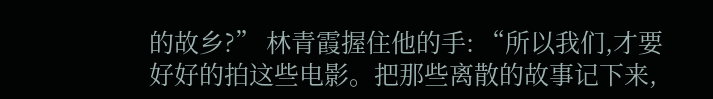的故乡?” 林青霞握住他的手: “所以我们,才要好好的拍这些电影。把那些离散的故事记下来,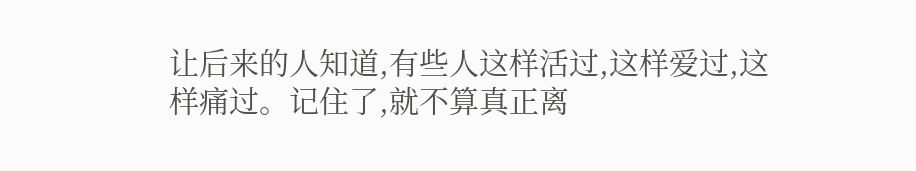让后来的人知道,有些人这样活过,这样爱过,这样痛过。记住了,就不算真正离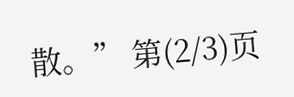散。” 第(2/3)页